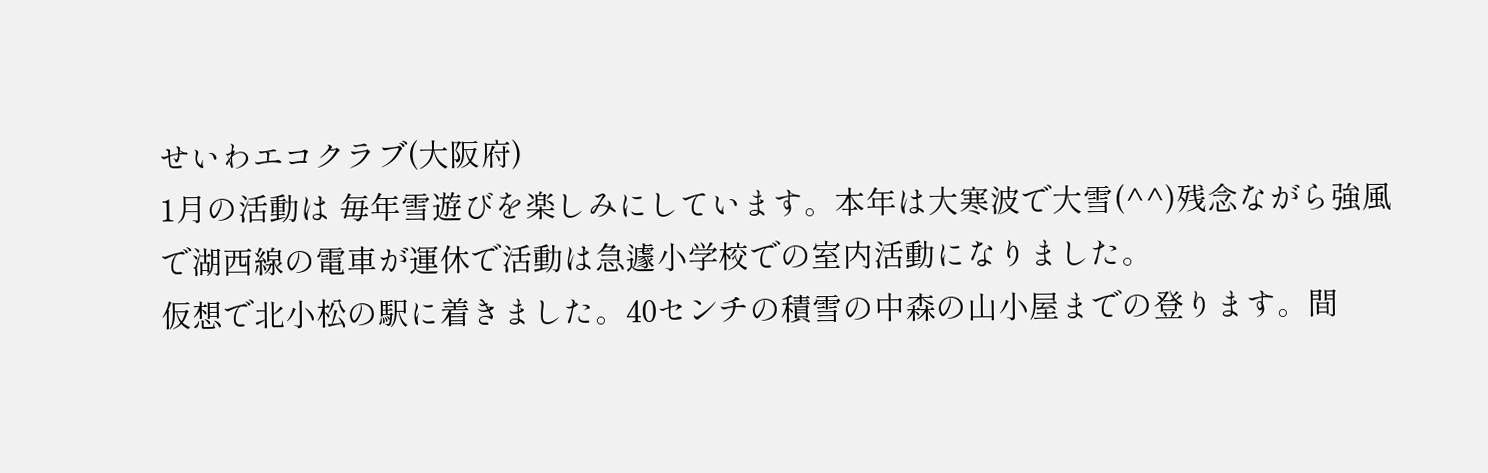せいわエコクラブ(大阪府)
1月の活動は 毎年雪遊びを楽しみにしています。本年は大寒波で大雪(^^)残念ながら強風で湖西線の電車が運休で活動は急遽小学校での室内活動になりました。
仮想で北小松の駅に着きました。40センチの積雪の中森の山小屋までの登ります。間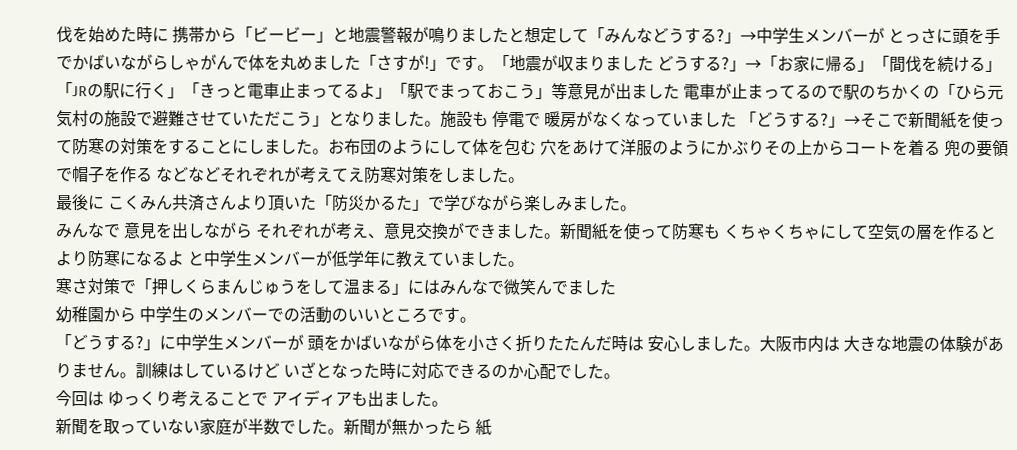伐を始めた時に 携帯から「ビービー」と地震警報が鳴りましたと想定して「みんなどうする?」→中学生メンバーが とっさに頭を手でかばいながらしゃがんで体を丸めました「さすが!」です。「地震が収まりました どうする?」→「お家に帰る」「間伐を続ける」「JRの駅に行く」「きっと電車止まってるよ」「駅でまっておこう」等意見が出ました 電車が止まってるので駅のちかくの「ひら元気村の施設で避難させていただこう」となりました。施設も 停電で 暖房がなくなっていました 「どうする?」→そこで新聞紙を使って防寒の対策をすることにしました。お布団のようにして体を包む 穴をあけて洋服のようにかぶりその上からコートを着る 兜の要領で帽子を作る などなどそれぞれが考えてえ防寒対策をしました。
最後に こくみん共済さんより頂いた「防災かるた」で学びながら楽しみました。
みんなで 意見を出しながら それぞれが考え、意見交換ができました。新聞紙を使って防寒も くちゃくちゃにして空気の層を作るとより防寒になるよ と中学生メンバーが低学年に教えていました。
寒さ対策で「押しくらまんじゅうをして温まる」にはみんなで微笑んでました
幼稚園から 中学生のメンバーでの活動のいいところです。
「どうする?」に中学生メンバーが 頭をかばいながら体を小さく折りたたんだ時は 安心しました。大阪市内は 大きな地震の体験がありません。訓練はしているけど いざとなった時に対応できるのか心配でした。
今回は ゆっくり考えることで アイディアも出ました。
新聞を取っていない家庭が半数でした。新聞が無かったら 紙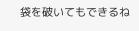袋を破いてもできるね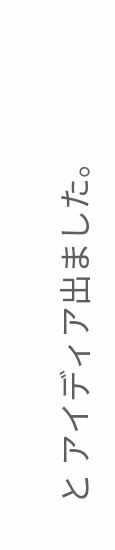と アイディア出ました。